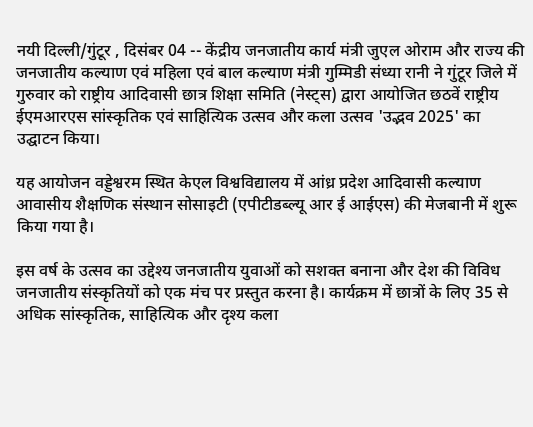नयी दिल्ली/गुंटूर , दिसंबर 04 -- केंद्रीय जनजातीय कार्य मंत्री जुएल ओराम और राज्य की जनजातीय कल्याण एवं महिला एवं बाल कल्याण मंत्री गुम्मिडी संध्या रानी ने गुंटूर जिले में गुरुवार को राष्ट्रीय आदिवासी छात्र शिक्षा समिति (नेस्ट्स) द्वारा आयोजित छठवें राष्ट्रीय ईएमआरएस सांस्कृतिक एवं साहित्यिक उत्सव और कला उत्सव 'उद्भव 2025' का उद्घाटन किया।

यह आयोजन वड्डेश्वरम स्थित केएल विश्वविद्यालय में आंध्र प्रदेश आदिवासी कल्याण आवासीय शैक्षणिक संस्थान सोसाइटी (एपीटीडब्ल्यू आर ई आईएस) की मेजबानी में शुरू किया गया है।

इस वर्ष के उत्सव का उद्देश्य जनजातीय युवाओं को सशक्त बनाना और देश की विविध जनजातीय संस्कृतियों को एक मंच पर प्रस्तुत करना है। कार्यक्रम में छात्रों के लिए 35 से अधिक सांस्कृतिक, साहित्यिक और दृश्य कला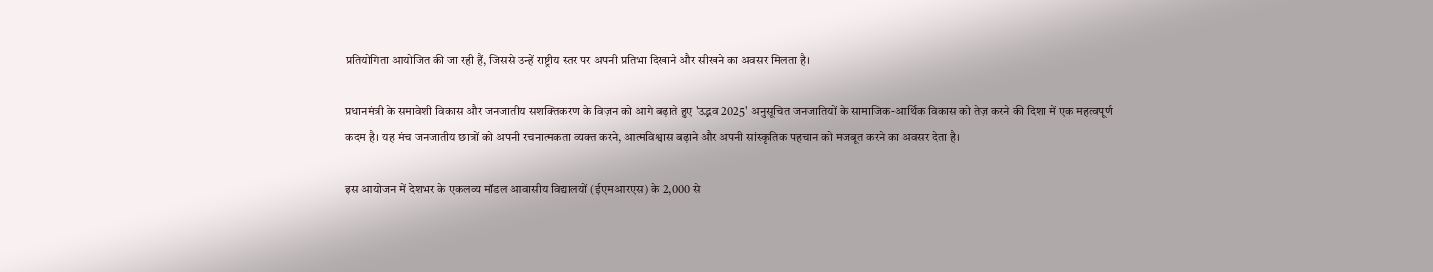प्रतियोगिता आयोजित की जा रही हैं, जिससे उन्हें राष्ट्रीय स्तर पर अपनी प्रतिभा दिखाने और सीखने का अवसर मिलता है।

प्रधानमंत्री के समावेशी विकास और जनजातीय सशक्तिकरण के विज़न को आगे बढ़ाते हुए 'उद्भव 2025' अनुसूचित जनजातियों के सामाजिक-आर्थिक विकास को तेज़ करने की दिशा में एक महत्वपूर्ण कदम है। यह मंच जनजातीय छात्रों को अपनी रचनात्मकता व्यक्त करने, आत्मविश्वास बढ़ाने और अपनी सांस्कृतिक पहचान को मजबूत करने का अवसर देता है।

इस आयोजन में देशभर के एकलव्य मॉडल आवासीय विद्यालयों (ईएमआरएस) के 2,000 से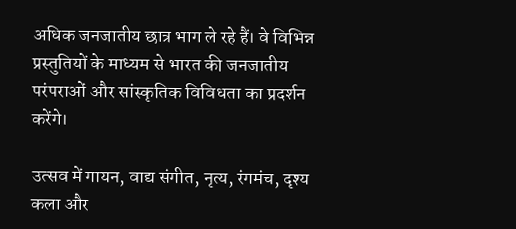अधिक जनजातीय छात्र भाग ले रहे हैं। वे विभिन्न प्रस्तुतियों के माध्यम से भारत की जनजातीय परंपराओं और सांस्कृतिक विविधता का प्रदर्शन करेंगे।

उत्सव में गायन, वाद्य संगीत, नृत्य, रंगमंच, दृश्य कला और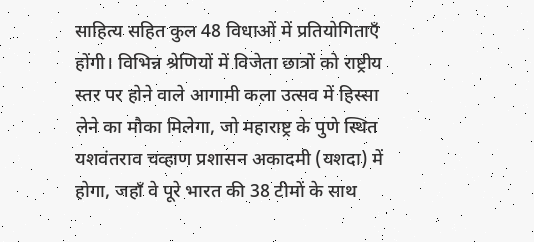साहित्य सहित कुल 48 विधाओं में प्रतियोगिताएँ होंगी। विभिन्न श्रेणियों में विजेता छात्रों को राष्ट्रीय स्तर पर होने वाले आगामी कला उत्सव में हिस्सा लेने का मौका मिलेगा, जो महाराष्ट्र के पुणे स्थित यशवंतराव चव्हाण प्रशासन अकादमी (यशदा) में होगा, जहाँ वे पूरे भारत की 38 टीमों के साथ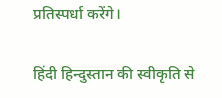प्रतिस्पर्धा करेंगे।

हिंदी हिन्दुस्तान की स्वीकृति से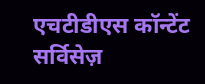एचटीडीएस कॉन्टेंट सर्विसेज़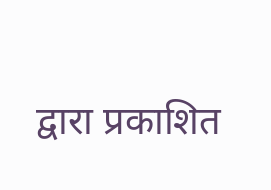द्वारा प्रकाशित